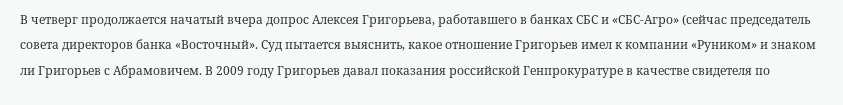В четверг продолжается начатый вчера допрос Алексея Григорьева, работавшего в банках СБС и «СБС-Агро» (сейчас председатель совета директоров банка «Восточный». Суд пытается выяснить, какое отношение Григорьев имел к компании «Руником» и знаком ли Григорьев с Абрамовичем. В 2009 году Григорьев давал показания российской Генпрокуратуре в качестве свидетеля по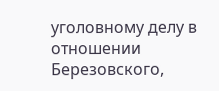уголовному делу в отношении Березовского,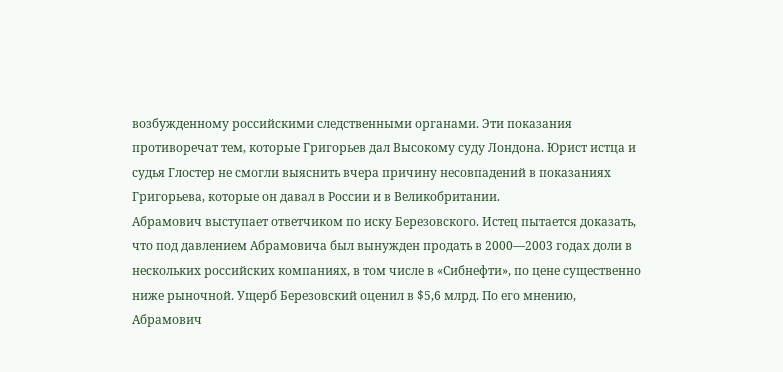возбужденному российскими следственными органами. Эти показания противоречат тем, которые Григорьев дал Высокому суду Лондона. Юрист истца и судья Глостер не смогли выяснить вчера причину несовпадений в показаниях Григорьева, которые он давал в России и в Великобритании.
Абрамович выступает ответчиком по иску Березовского. Истец пытается доказать, что под давлением Абрамовича был вынужден продать в 2000—2003 годах доли в нескольких российских компаниях, в том числе в «Сибнефти», по цене существенно ниже рыночной. Ущерб Березовский оценил в $5,6 млрд. По его мнению, Абрамович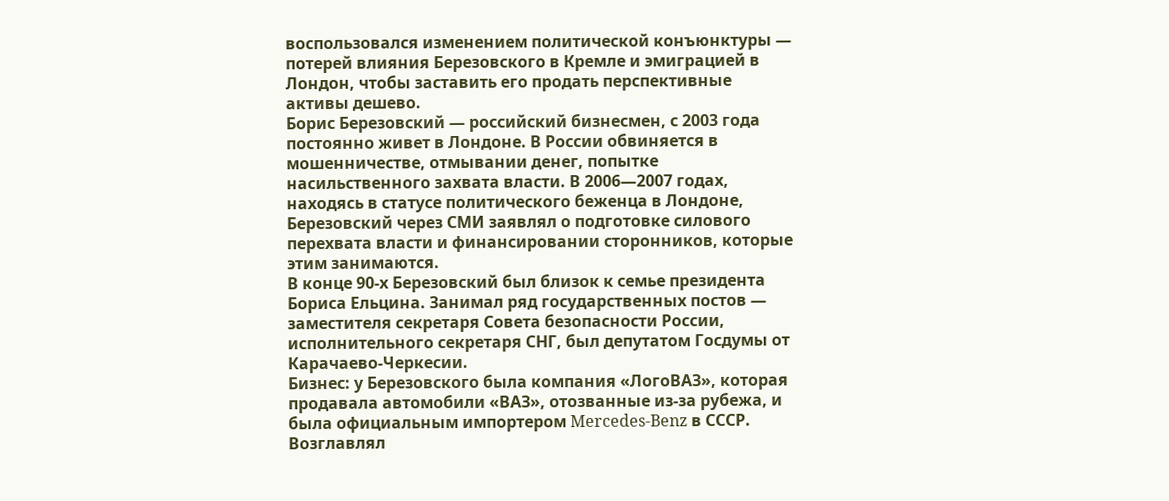воспользовался изменением политической конъюнктуры — потерей влияния Березовского в Кремле и эмиграцией в Лондон, чтобы заставить его продать перспективные активы дешево.
Борис Березовский — российский бизнесмен, с 2003 года постоянно живет в Лондоне. В России обвиняется в мошенничестве, отмывании денег, попытке насильственного захвата власти. В 2006—2007 годах, находясь в статусе политического беженца в Лондоне, Березовский через СМИ заявлял о подготовке силового перехвата власти и финансировании сторонников, которые этим занимаются.
В конце 90-х Березовский был близок к семье президента Бориса Ельцина. Занимал ряд государственных постов — заместителя секретаря Совета безопасности России, исполнительного секретаря СНГ, был депутатом Госдумы от Карачаево-Черкесии.
Бизнес: у Березовского была компания «ЛогоВАЗ», которая продавала автомобили «ВАЗ», отозванные из-за рубежа, и была официальным импортером Mercedes-Benz в СССР. Возглавлял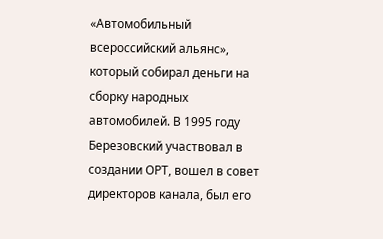«Автомобильный всероссийский альянс», который собирал деньги на сборку народных автомобилей. В 1995 году Березовский участвовал в создании ОРТ, вошел в совет директоров канала, был его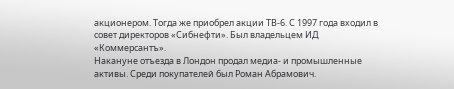акционером. Тогда же приобрел акции ТВ-6. С 1997 года входил в совет директоров «Сибнефти». Был владельцем ИД «Коммерсантъ».
Накануне отъезда в Лондон продал медиа- и промышленные активы. Среди покупателей был Роман Абрамович.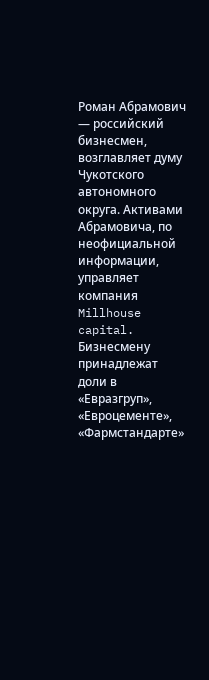Роман Абрамович — российский бизнесмен, возглавляет думу Чукотского автономного округа. Активами Абрамовича, по неофициальной информации, управляет компания Millhouse capital. Бизнесмену принадлежат доли в «Евразгруп», «Евроцементе», «Фармстандарте»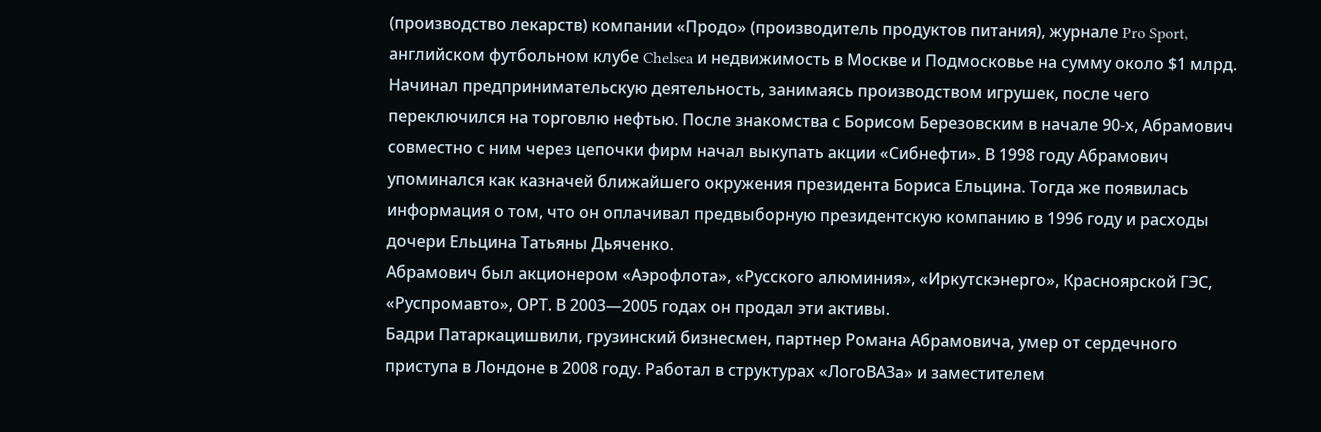(производство лекарств) компании «Продо» (производитель продуктов питания), журнале Pro Sport, английском футбольном клубе Chelsea и недвижимость в Москве и Подмосковье на сумму около $1 млрд.
Начинал предпринимательскую деятельность, занимаясь производством игрушек, после чего переключился на торговлю нефтью. После знакомства с Борисом Березовским в начале 90-х, Абрамович совместно с ним через цепочки фирм начал выкупать акции «Сибнефти». В 1998 году Абрамович упоминался как казначей ближайшего окружения президента Бориса Ельцина. Тогда же появилась информация о том, что он оплачивал предвыборную президентскую компанию в 1996 году и расходы дочери Ельцина Татьяны Дьяченко.
Абрамович был акционером «Аэрофлота», «Русского алюминия», «Иркутскэнерго», Красноярской ГЭС, «Руспромавто», ОРТ. В 2003—2005 годах он продал эти активы.
Бадри Патаркацишвили, грузинский бизнесмен, партнер Романа Абрамовича, умер от сердечного приступа в Лондоне в 2008 году. Работал в структурах «ЛогоВАЗа» и заместителем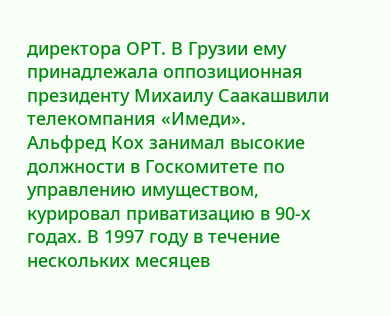директора ОРТ. В Грузии ему принадлежала оппозиционная президенту Михаилу Саакашвили телекомпания «Имеди».
Альфред Кох занимал высокие должности в Госкомитете по управлению имуществом, курировал приватизацию в 90-х годах. В 1997 году в течение нескольких месяцев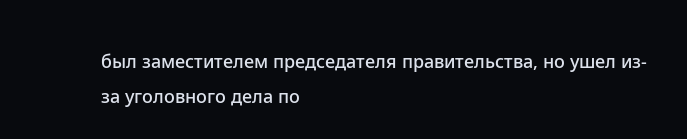был заместителем председателя правительства, но ушел из-за уголовного дела по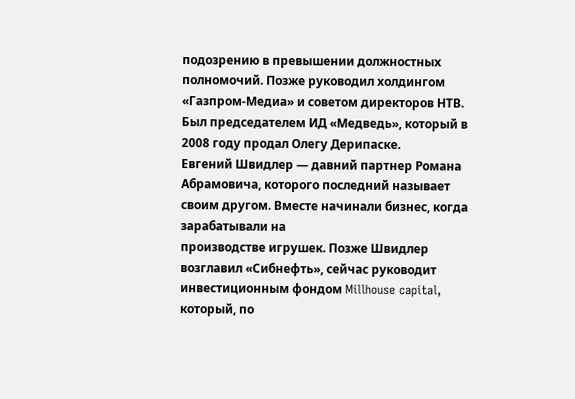подозрению в превышении должностных полномочий. Позже руководил холдингом «Газпром-Медиа» и советом директоров НТВ. Был председателем ИД «Медведь», который в 2008 году продал Олегу Дерипаске.
Евгений Швидлер — давний партнер Романа Абрамовича, которого последний называет своим другом. Вместе начинали бизнес, когда зарабатывали на
производстве игрушек. Позже Швидлер возглавил «Сибнефть», сейчас руководит инвестиционным фондом Millhouse capital, который, по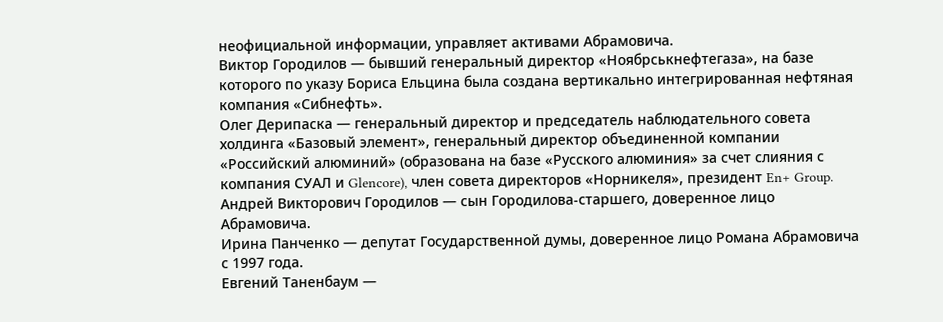неофициальной информации, управляет активами Абрамовича.
Виктор Городилов — бывший генеральный директор «Ноябрськнефтегаза», на базе которого по указу Бориса Ельцина была создана вертикально интегрированная нефтяная компания «Сибнефть».
Олег Дерипаска — генеральный директор и председатель наблюдательного совета холдинга «Базовый элемент», генеральный директор объединенной компании «Российский алюминий» (образована на базе «Русского алюминия» за счет слияния с компания СУАЛ и Glencore), член совета директоров «Норникеля», президент En+ Group.
Андрей Викторович Городилов — сын Городилова-старшего, доверенное лицо Абрамовича.
Ирина Панченко — депутат Государственной думы, доверенное лицо Романа Абрамовича с 1997 года.
Евгений Таненбаум —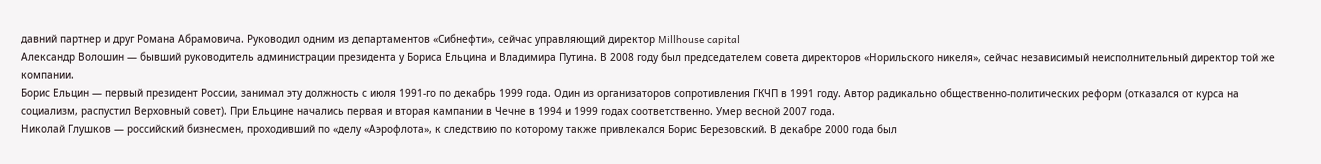давний партнер и друг Романа Абрамовича. Руководил одним из департаментов «Сибнефти», сейчас управляющий директор Millhouse capital
Александр Волошин — бывший руководитель администрации президента у Бориса Ельцина и Владимира Путина. В 2008 году был председателем совета директоров «Норильского никеля», сейчас независимый неисполнительный директор той же компании.
Борис Ельцин — первый президент России, занимал эту должность с июля 1991-го по декабрь 1999 года. Один из организаторов сопротивления ГКЧП в 1991 году. Автор радикально общественно-политических реформ (отказался от курса на социализм, распустил Верховный совет). При Ельцине начались первая и вторая кампании в Чечне в 1994 и 1999 годах соответственно. Умер весной 2007 года.
Николай Глушков — российский бизнесмен, проходивший по «делу «Аэрофлота», к следствию по которому также привлекался Борис Березовский. В декабре 2000 года был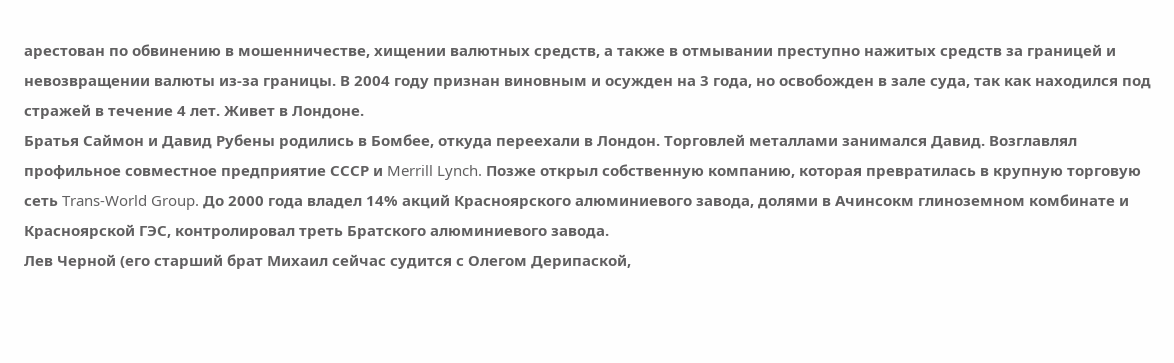арестован по обвинению в мошенничестве, хищении валютных средств, а также в отмывании преступно нажитых средств за границей и невозвращении валюты из-за границы. В 2004 году признан виновным и осужден на 3 года, но освобожден в зале суда, так как находился под стражей в течение 4 лет. Живет в Лондоне.
Братья Саймон и Давид Рубены родились в Бомбее, откуда переехали в Лондон. Торговлей металлами занимался Давид. Возглавлял профильное совместное предприятие СССР и Merrill Lynch. Позже открыл собственную компанию, которая превратилась в крупную торговую сеть Trans-World Group. До 2000 года владел 14% акций Красноярского алюминиевого завода, долями в Ачинсокм глиноземном комбинате и Красноярской ГЭС, контролировал треть Братского алюминиевого завода.
Лев Черной (его старший брат Михаил сейчас судится с Олегом Дерипаской,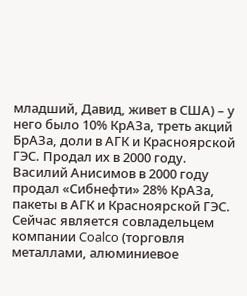младший, Давид, живет в США) – у него было 10% КрАЗа, треть акций БрАЗа, доли в АГК и Красноярской ГЭС. Продал их в 2000 году.
Василий Анисимов в 2000 году продал «Сибнефти» 28% КрАЗа, пакеты в АГК и Красноярской ГЭС. Сейчас является совладельцем компании Coalco (торговля металлами, алюминиевое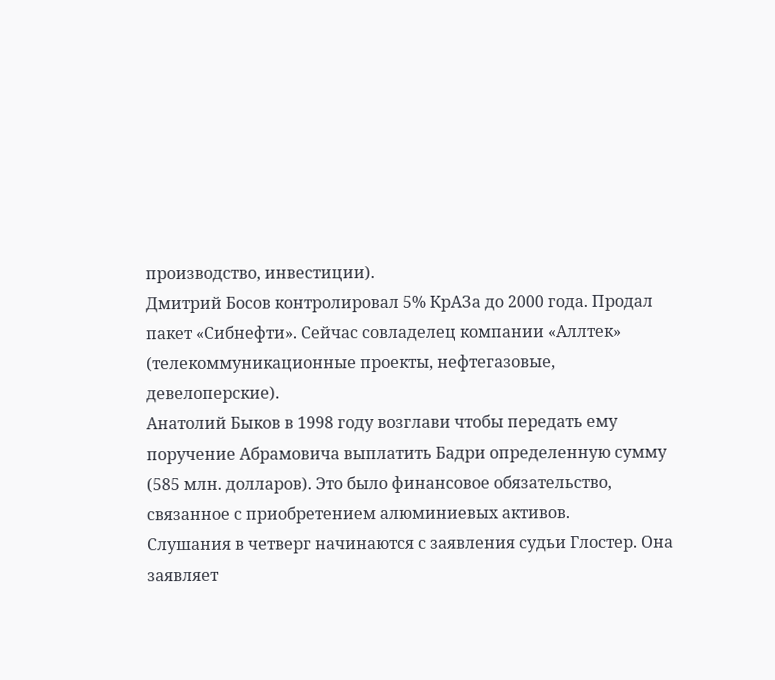производство, инвестиции).
Дмитрий Босов контролировал 5% КрАЗа до 2000 года. Продал пакет «Сибнефти». Сейчас совладелец компании «Аллтек» (телекоммуникационные проекты, нефтегазовые, девелоперские).
Анатолий Быков в 1998 году возглави чтобы передать ему поручение Абрамовича выплатить Бадри определенную сумму (585 млн. долларов). Это было финансовое обязательство, связанное с приобретением алюминиевых активов.
Слушания в четверг начинаются с заявления судьи Глостер. Она заявляет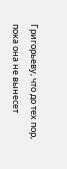Григорьеву, что до тех пор, пока она не вынесет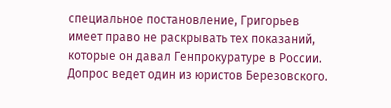специальное постановление, Григорьев имеет право не раскрывать тех показаний, которые он давал Генпрокуратуре в России. Допрос ведет один из юристов Березовского.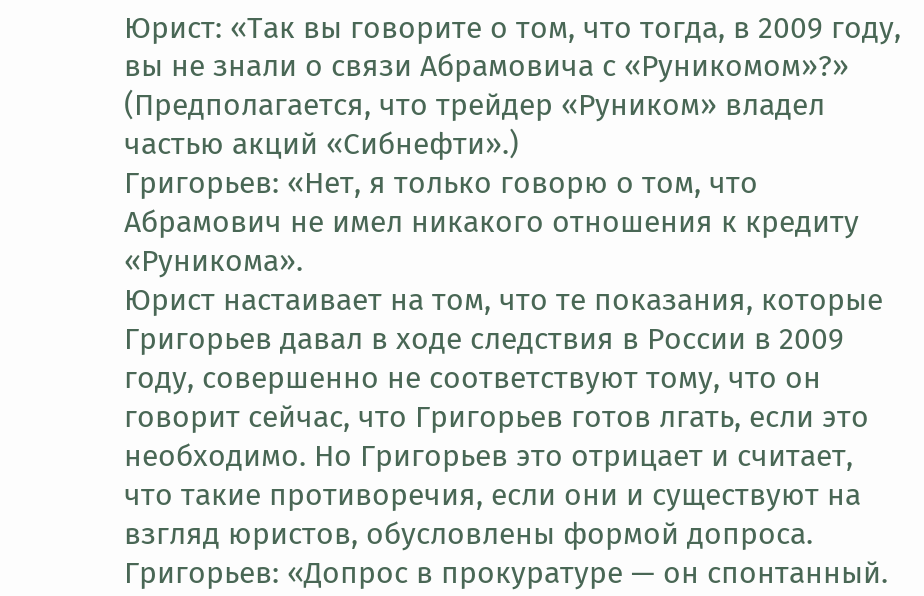Юрист: «Так вы говорите о том, что тогда, в 2009 году, вы не знали о связи Абрамовича с «Руникомом»?» (Предполагается, что трейдер «Руником» владел частью акций «Сибнефти».)
Григорьев: «Нет, я только говорю о том, что Абрамович не имел никакого отношения к кредиту «Руникома».
Юрист настаивает на том, что те показания, которые Григорьев давал в ходе следствия в России в 2009 году, совершенно не соответствуют тому, что он говорит сейчас, что Григорьев готов лгать, если это необходимо. Но Григорьев это отрицает и считает, что такие противоречия, если они и существуют на взгляд юристов, обусловлены формой допроса.
Григорьев: «Допрос в прокуратуре — он спонтанный.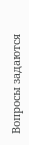Вопросы задаются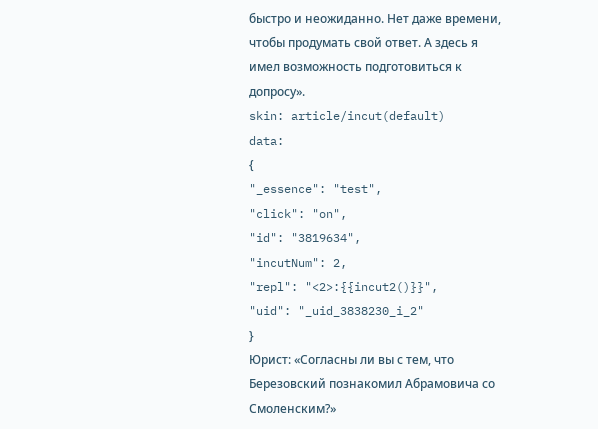быстро и неожиданно. Нет даже времени, чтобы продумать свой ответ. А здесь я имел возможность подготовиться к допросу».
skin: article/incut(default)
data:
{
"_essence": "test",
"click": "on",
"id": "3819634",
"incutNum": 2,
"repl": "<2>:{{incut2()}}",
"uid": "_uid_3838230_i_2"
}
Юрист: «Согласны ли вы с тем, что Березовский познакомил Абрамовича со Смоленским?»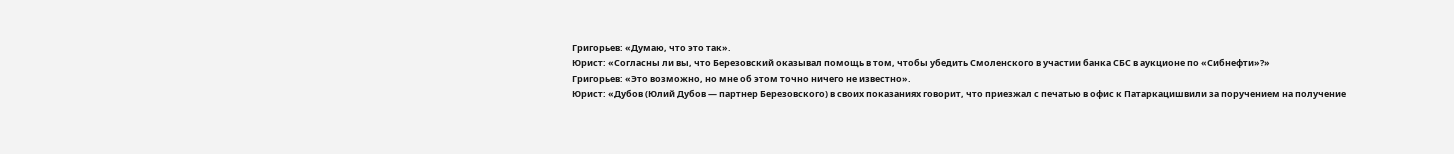Григорьев: «Думаю, что это так».
Юрист: «Согласны ли вы, что Березовский оказывал помощь в том, чтобы убедить Смоленского в участии банка СБС в аукционе по «Сибнефти»?»
Григорьев: «Это возможно, но мне об этом точно ничего не известно».
Юрист: «Дубов (Юлий Дубов — партнер Березовского) в своих показаниях говорит, что приезжал с печатью в офис к Патаркацишвили за поручением на получение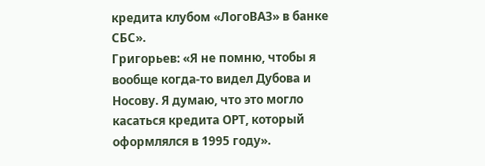кредита клубом «ЛогоВАЗ» в банке СБС».
Григорьев: «Я не помню, чтобы я вообще когда-то видел Дубова и Носову. Я думаю, что это могло касаться кредита ОРТ, который оформлялся в 1995 году».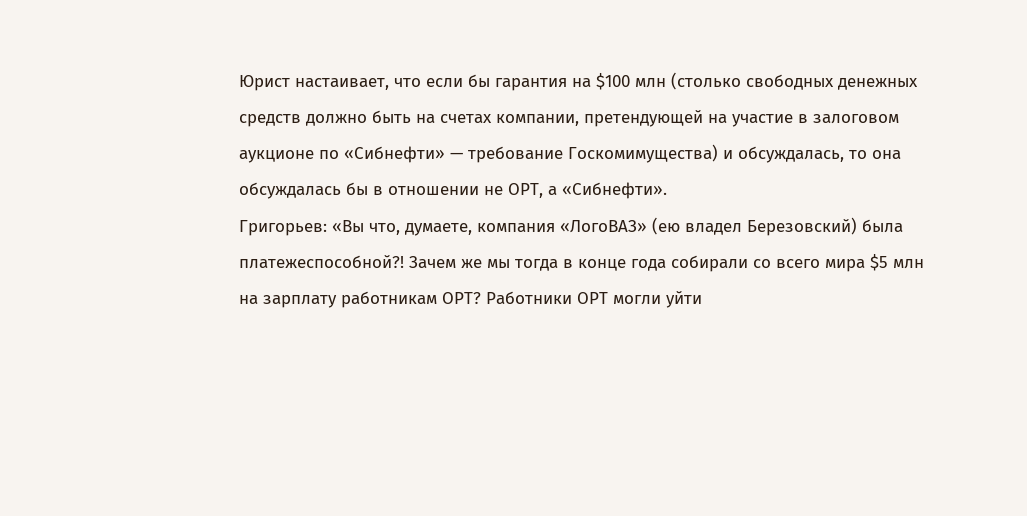Юрист настаивает, что если бы гарантия на $100 млн (столько свободных денежных средств должно быть на счетах компании, претендующей на участие в залоговом аукционе по «Сибнефти» — требование Госкомимущества) и обсуждалась, то она обсуждалась бы в отношении не ОРТ, а «Сибнефти».
Григорьев: «Вы что, думаете, компания «ЛогоВАЗ» (ею владел Березовский) была платежеспособной?! Зачем же мы тогда в конце года собирали со всего мира $5 млн на зарплату работникам ОРТ? Работники ОРТ могли уйти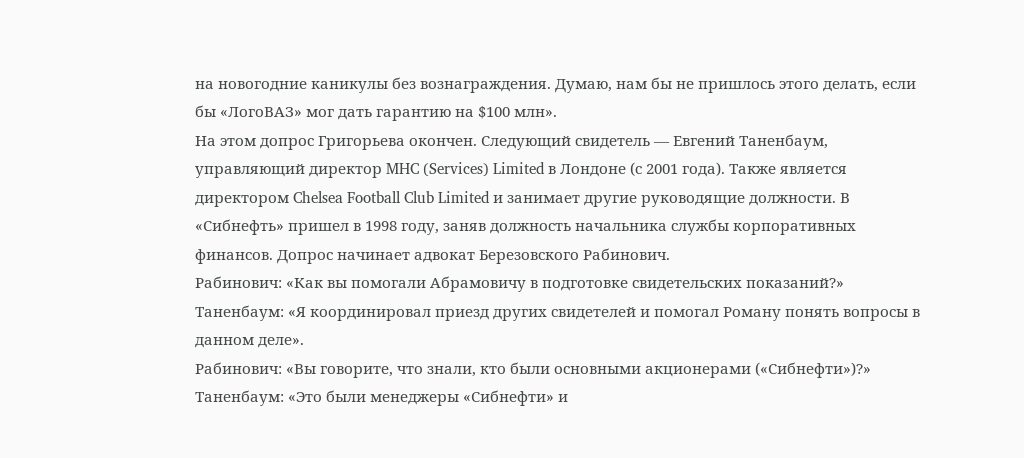на новогодние каникулы без вознаграждения. Думаю, нам бы не пришлось этого делать, если бы «ЛогоВАЗ» мог дать гарантию на $100 млн».
На этом допрос Григорьева окончен. Следующий свидетель — Евгений Таненбаум, управляющий директор MHC (Services) Limited в Лондоне (с 2001 года). Также является директором Chelsea Football Club Limited и занимает другие руководящие должности. В «Сибнефть» пришел в 1998 году, заняв должность начальника службы корпоративных финансов. Допрос начинает адвокат Березовского Рабинович.
Рабинович: «Как вы помогали Абрамовичу в подготовке свидетельских показаний?»
Таненбаум: «Я координировал приезд других свидетелей и помогал Роману понять вопросы в данном деле».
Рабинович: «Вы говорите, что знали, кто были основными акционерами («Сибнефти»)?»
Таненбаум: «Это были менеджеры «Сибнефти» и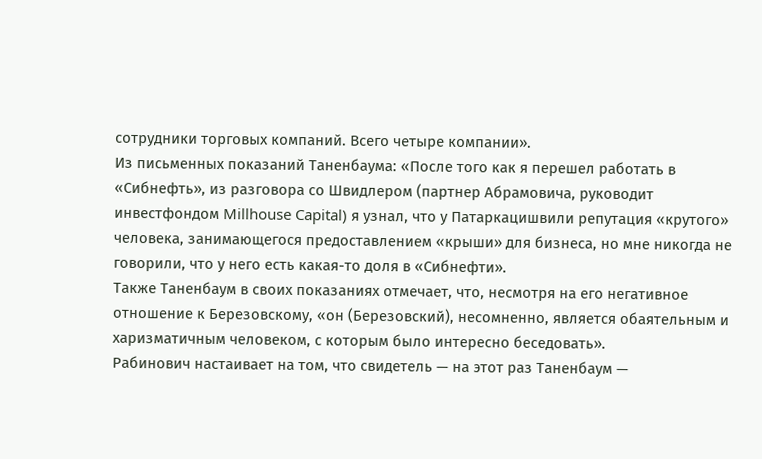сотрудники торговых компаний. Всего четыре компании».
Из письменных показаний Таненбаума: «После того как я перешел работать в «Сибнефть», из разговора со Швидлером (партнер Абрамовича, руководит инвестфондом Millhouse Capital) я узнал, что у Патаркацишвили репутация «крутого» человека, занимающегося предоставлением «крыши» для бизнеса, но мне никогда не говорили, что у него есть какая-то доля в «Сибнефти».
Также Таненбаум в своих показаниях отмечает, что, несмотря на его негативное отношение к Березовскому, «он (Березовский), несомненно, является обаятельным и харизматичным человеком, с которым было интересно беседовать».
Рабинович настаивает на том, что свидетель — на этот раз Таненбаум —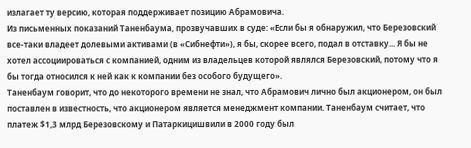излагает ту версию, которая поддерживает позицию Абрамовича.
Из письменных показаний Таненбаума, прозвучавших в суде: «Если бы я обнаружил, что Березовский все-таки владеет долевыми активами (в «Сибнефти»), я бы, скорее всего, подал в отставку... Я бы не хотел ассоциироваться с компанией, одним из владельцев которой являлся Березовский, потому что я бы тогда относился к ней как к компании без особого будущего».
Таненбаум говорит, что до некоторого времени не знал, что Абрамович лично был акционером, он был поставлен в известность, что акционером является менеджмент компании. Таненбаум считает, что платеж $1,3 млрд Березовскому и Патаркицишвили в 2000 году был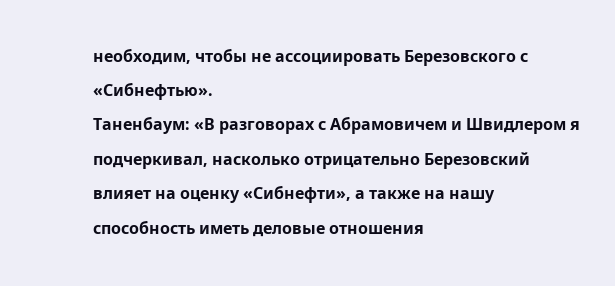необходим, чтобы не ассоциировать Березовского с «Сибнефтью».
Таненбаум: «В разговорах с Абрамовичем и Швидлером я подчеркивал, насколько отрицательно Березовский влияет на оценку «Сибнефти», а также на нашу способность иметь деловые отношения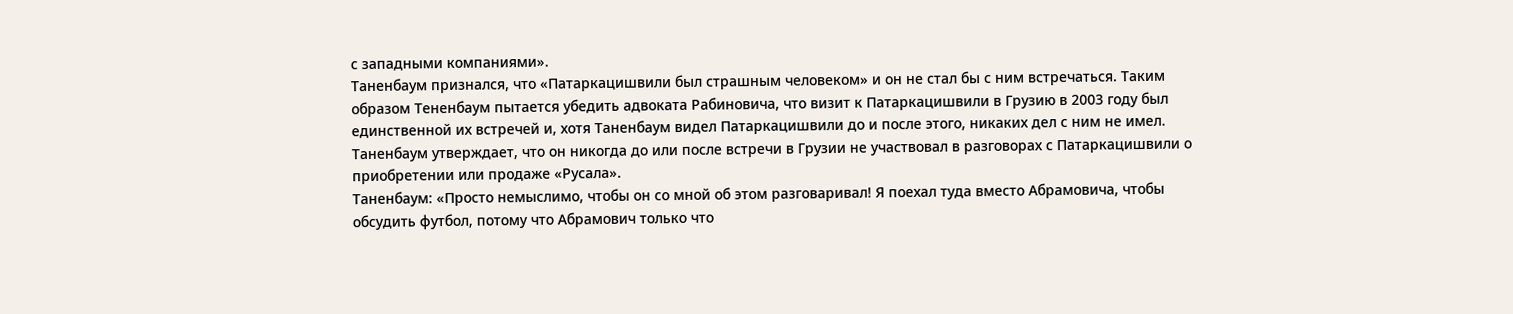с западными компаниями».
Таненбаум признался, что «Патаркацишвили был страшным человеком» и он не стал бы с ним встречаться. Таким образом Тененбаум пытается убедить адвоката Рабиновича, что визит к Патаркацишвили в Грузию в 2003 году был единственной их встречей и, хотя Таненбаум видел Патаркацишвили до и после этого, никаких дел с ним не имел.
Таненбаум утверждает, что он никогда до или после встречи в Грузии не участвовал в разговорах с Патаркацишвили о приобретении или продаже «Русала».
Таненбаум: «Просто немыслимо, чтобы он со мной об этом разговаривал! Я поехал туда вместо Абрамовича, чтобы обсудить футбол, потому что Абрамович только что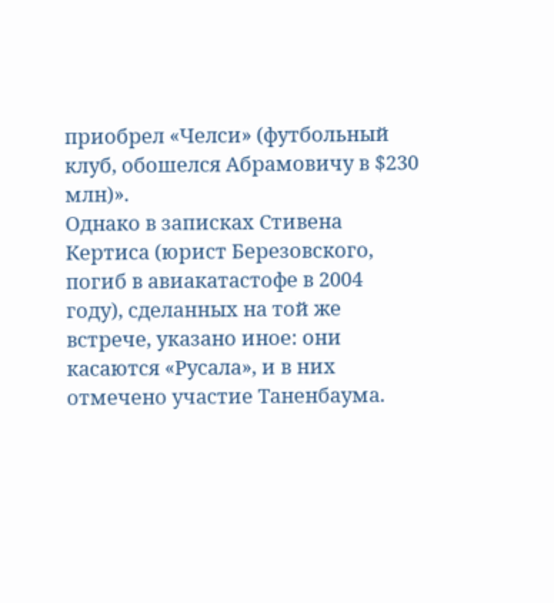приобрел «Челси» (футбольный клуб, обошелся Абрамовичу в $230 млн)».
Однако в записках Стивена Кертиса (юрист Березовского, погиб в авиакатастофе в 2004 году), сделанных на той же встрече, указано иное: они касаются «Русала», и в них отмечено участие Таненбаума.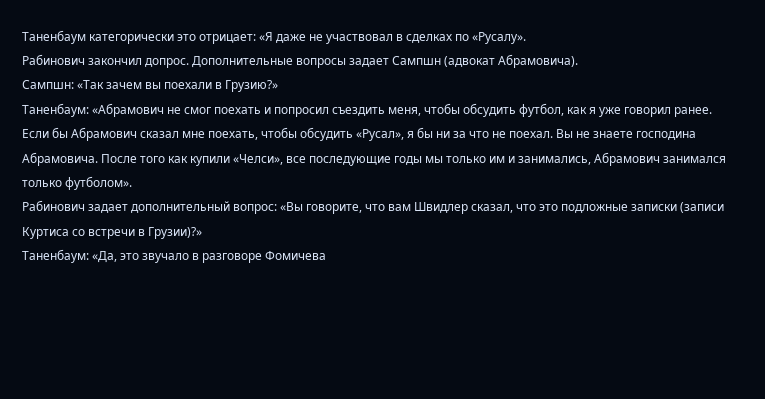Таненбаум категорически это отрицает: «Я даже не участвовал в сделках по «Русалу».
Рабинович закончил допрос. Дополнительные вопросы задает Сампшн (адвокат Абрамовича).
Сампшн: «Так зачем вы поехали в Грузию?»
Таненбаум: «Абрамович не смог поехать и попросил съездить меня, чтобы обсудить футбол, как я уже говорил ранее. Если бы Абрамович сказал мне поехать, чтобы обсудить «Русал», я бы ни за что не поехал. Вы не знаете господина Абрамовича. После того как купили «Челси», все последующие годы мы только им и занимались, Абрамович занимался только футболом».
Рабинович задает дополнительный вопрос: «Вы говорите, что вам Швидлер сказал, что это подложные записки (записи Куртиса со встречи в Грузии)?»
Таненбаум: «Да, это звучало в разговоре Фомичева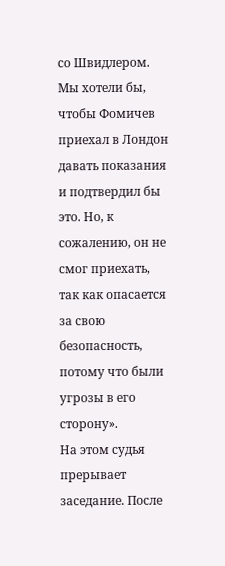со Швидлером. Мы хотели бы, чтобы Фомичев приехал в Лондон давать показания и подтвердил бы это. Но, к сожалению, он не смог приехать, так как опасается за свою безопасность, потому что были угрозы в его сторону».
На этом судья прерывает заседание. После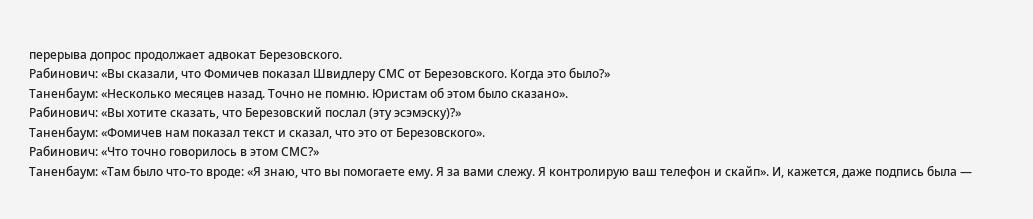перерыва допрос продолжает адвокат Березовского.
Рабинович: «Вы сказали, что Фомичев показал Швидлеру СМС от Березовского. Когда это было?»
Таненбаум: «Несколько месяцев назад. Точно не помню. Юристам об этом было сказано».
Рабинович: «Вы хотите сказать, что Березовский послал (эту эсэмэску)?»
Таненбаум: «Фомичев нам показал текст и сказал, что это от Березовского».
Рабинович: «Что точно говорилось в этом СМС?»
Таненбаум: «Там было что-то вроде: «Я знаю, что вы помогаете ему. Я за вами слежу. Я контролирую ваш телефон и скайп». И, кажется, даже подпись была —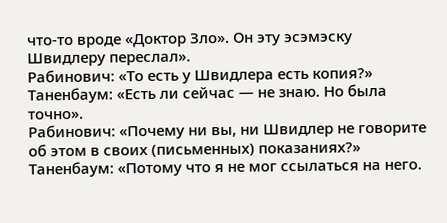что-то вроде «Доктор Зло». Он эту эсэмэску Швидлеру переслал».
Рабинович: «То есть у Швидлера есть копия?»
Таненбаум: «Есть ли сейчас — не знаю. Но была точно».
Рабинович: «Почему ни вы, ни Швидлер не говорите об этом в своих (письменных) показаниях?»
Таненбаум: «Потому что я не мог ссылаться на него.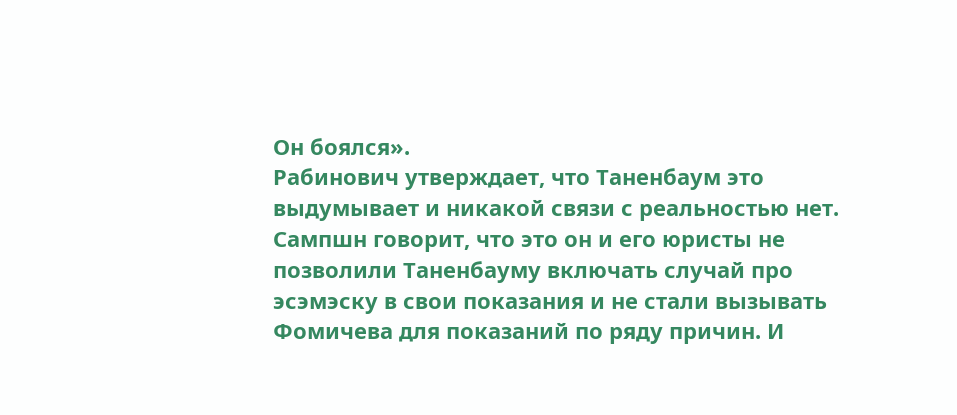Он боялся».
Рабинович утверждает, что Таненбаум это выдумывает и никакой связи с реальностью нет. Сампшн говорит, что это он и его юристы не позволили Таненбауму включать случай про эсэмэску в свои показания и не стали вызывать Фомичева для показаний по ряду причин. И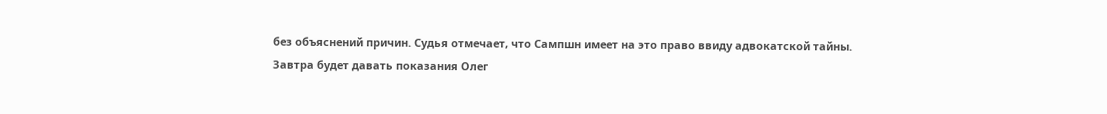без объяснений причин. Судья отмечает, что Сампшн имеет на это право ввиду адвокатской тайны.
Завтра будет давать показания Олег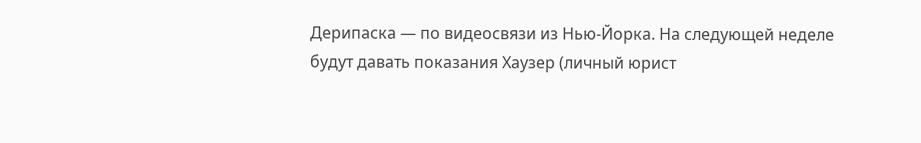Дерипаска — по видеосвязи из Нью-Йорка. На следующей неделе будут давать показания Хаузер (личный юрист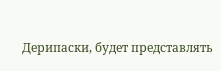Дерипаски, будет представлять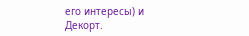его интересы) и Декорт.